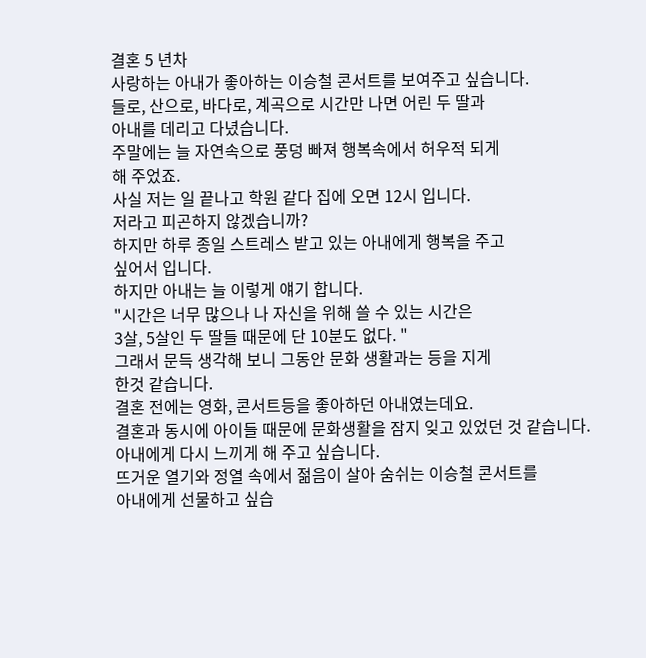결혼 5 년차
사랑하는 아내가 좋아하는 이승철 콘서트를 보여주고 싶습니다.
들로, 산으로, 바다로, 계곡으로 시간만 나면 어린 두 딸과
아내를 데리고 다녔습니다.
주말에는 늘 자연속으로 풍덩 빠져 행복속에서 허우적 되게
해 주었죠.
사실 저는 일 끝나고 학원 같다 집에 오면 12시 입니다.
저라고 피곤하지 않겠습니까?
하지만 하루 종일 스트레스 받고 있는 아내에게 행복을 주고
싶어서 입니다.
하지만 아내는 늘 이렇게 얘기 합니다.
"시간은 너무 많으나 나 자신을 위해 쓸 수 있는 시간은
3살, 5살인 두 딸들 때문에 단 10분도 없다. "
그래서 문득 생각해 보니 그동안 문화 생활과는 등을 지게
한것 같습니다.
결혼 전에는 영화, 콘서트등을 좋아하던 아내였는데요.
결혼과 동시에 아이들 때문에 문화생활을 잠지 잊고 있었던 것 같습니다.
아내에게 다시 느끼게 해 주고 싶습니다.
뜨거운 열기와 정열 속에서 젊음이 살아 숨쉬는 이승철 콘서트를
아내에게 선물하고 싶습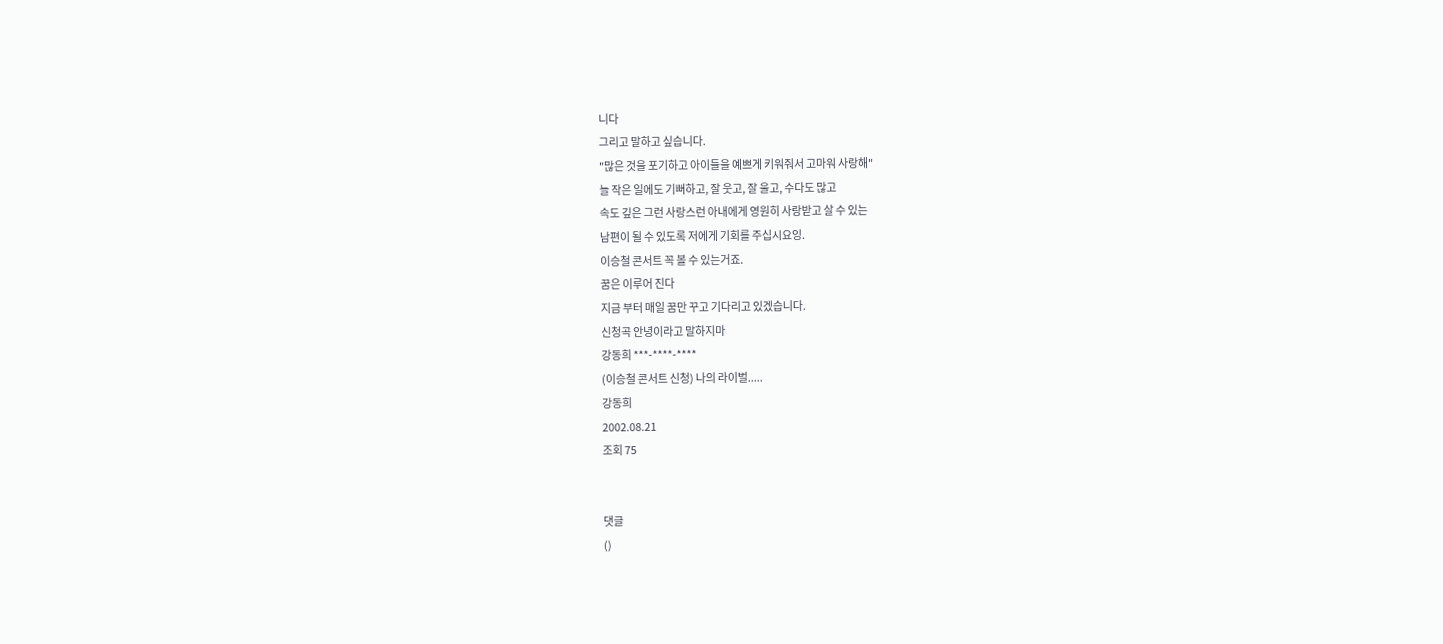니다
그리고 말하고 싶습니다.
"많은 것을 포기하고 아이들을 예쁘게 키워줘서 고마워 사랑해"
늘 작은 일에도 기뻐하고, 잘 웃고, 잘 울고, 수다도 많고
속도 깊은 그런 사랑스런 아내에게 영원히 사랑받고 살 수 있는
남편이 될 수 있도록 저에게 기회를 주십시요잉.
이승철 콘서트 꼭 볼 수 있는거죠.
꿈은 이루어 진다
지금 부터 매일 꿈만 꾸고 기다리고 있겠습니다.
신청곡 안녕이라고 말하지마
강동희 ***-****-****
(이승철 콘서트 신청) 나의 라이벌.....
강동희
2002.08.21
조회 75


댓글
()